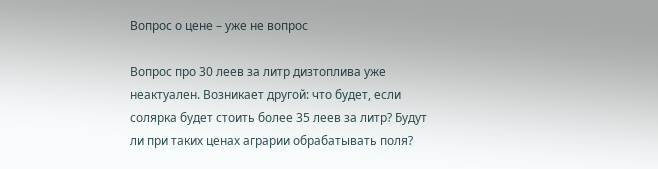Вопрос о цене – уже не вопрос

Вопрос про 30 леев за литр дизтоплива уже неактуален. Возникает другой: что будет, если солярка будет стоить более 35 леев за литр? Будут ли при таких ценах аграрии обрабатывать поля?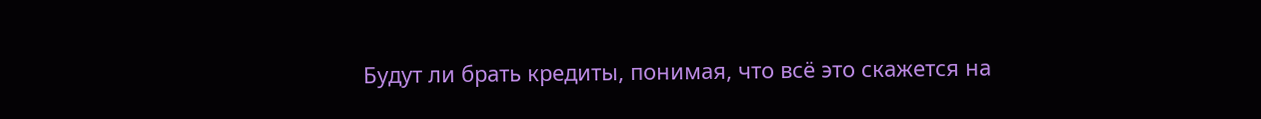Будут ли брать кредиты, понимая, что всё это скажется на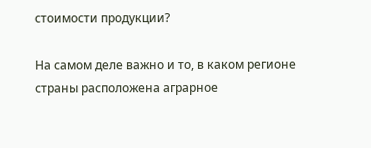стоимости продукции?

На самом деле важно и то, в каком регионе страны расположена аграрное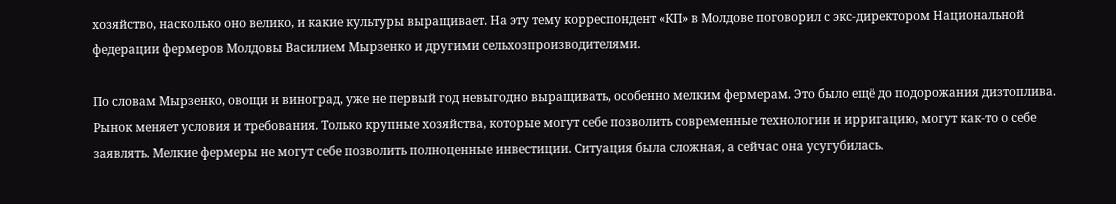хозяйство, насколько оно велико, и какие культуры выращивает. На эту тему корреспондент «КП» в Молдове поговорил с экс-директором Национальной федерации фермеров Молдовы Василием Мырзенко и другими сельхозпроизводителями.

По словам Мырзенко, овощи и виноград, уже не первый год невыгодно выращивать, особенно мелким фермерам. Это было ещё до подорожания дизтоплива. Рынок меняет условия и требования. Только крупные хозяйства, которые могут себе позволить современные технологии и ирригацию, могут как-то о себе заявлять. Мелкие фермеры не могут себе позволить полноценные инвестиции. Ситуация была сложная, а сейчас она усугубилась.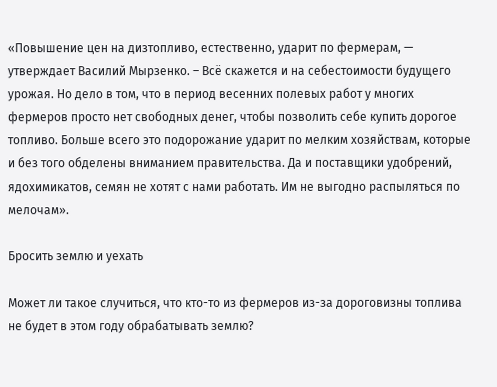«Повышение цен на дизтопливо, естественно, ударит по фермерам, — утверждает Василий Мырзенко. – Всё скажется и на себестоимости будущего урожая. Но дело в том, что в период весенних полевых работ у многих фермеров просто нет свободных денег, чтобы позволить себе купить дорогое топливо. Больше всего это подорожание ударит по мелким хозяйствам, которые и без того обделены вниманием правительства. Да и поставщики удобрений, ядохимикатов, семян не хотят с нами работать. Им не выгодно распыляться по мелочам».

Бросить землю и уехать

Может ли такое случиться, что кто-то из фермеров из-за дороговизны топлива не будет в этом году обрабатывать землю?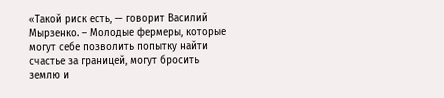«Такой риск есть, — говорит Василий Мырзенко. – Молодые фермеры, которые могут себе позволить попытку найти счастье за границей, могут бросить землю и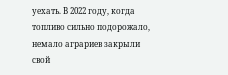уехать. В 2022 году, когда топливо сильно подорожало, немало аграриев закрыли свой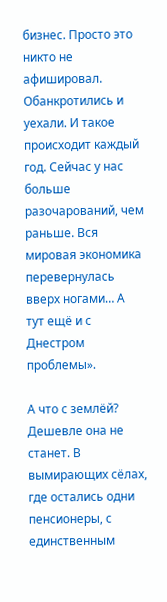бизнес. Просто это никто не афишировал. Обанкротились и уехали. И такое происходит каждый год. Сейчас у нас больше разочарований, чем раньше. Вся мировая экономика перевернулась вверх ногами… А тут ещё и с Днестром проблемы».

А что с землёй? Дешевле она не станет. В вымирающих сёлах, где остались одни пенсионеры, с единственным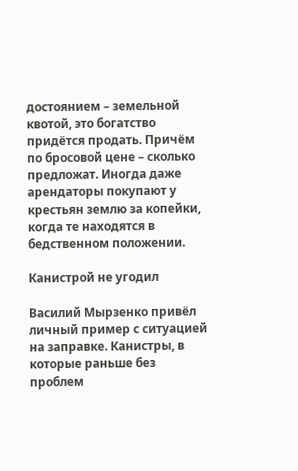достоянием – земельной квотой, это богатство придётся продать. Причём по бросовой цене – сколько предложат. Иногда даже арендаторы покупают у крестьян землю за копейки, когда те находятся в бедственном положении.

Канистрой не угодил

Василий Мырзенко привёл личный пример с ситуацией на заправке. Канистры, в которые раньше без проблем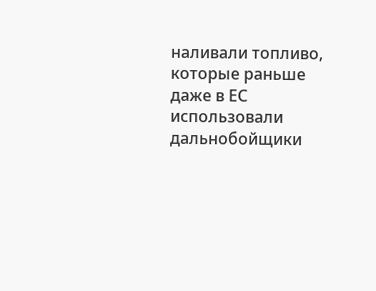наливали топливо, которые раньше даже в ЕС использовали дальнобойщики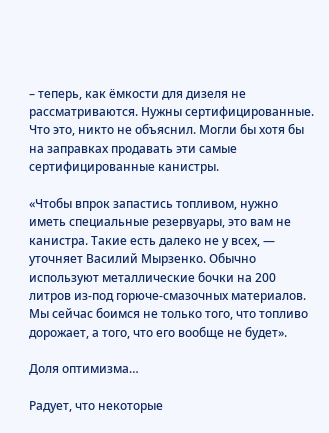– теперь, как ёмкости для дизеля не рассматриваются. Нужны сертифицированные. Что это, никто не объяснил. Могли бы хотя бы на заправках продавать эти самые сертифицированные канистры.

«Чтобы впрок запастись топливом, нужно иметь специальные резервуары, это вам не канистра. Такие есть далеко не у всех, — уточняет Василий Мырзенко. Обычно используют металлические бочки на 200 литров из-под горюче-смазочных материалов. Мы сейчас боимся не только того, что топливо дорожает, а того, что его вообще не будет».

Доля оптимизма…

Радует, что некоторые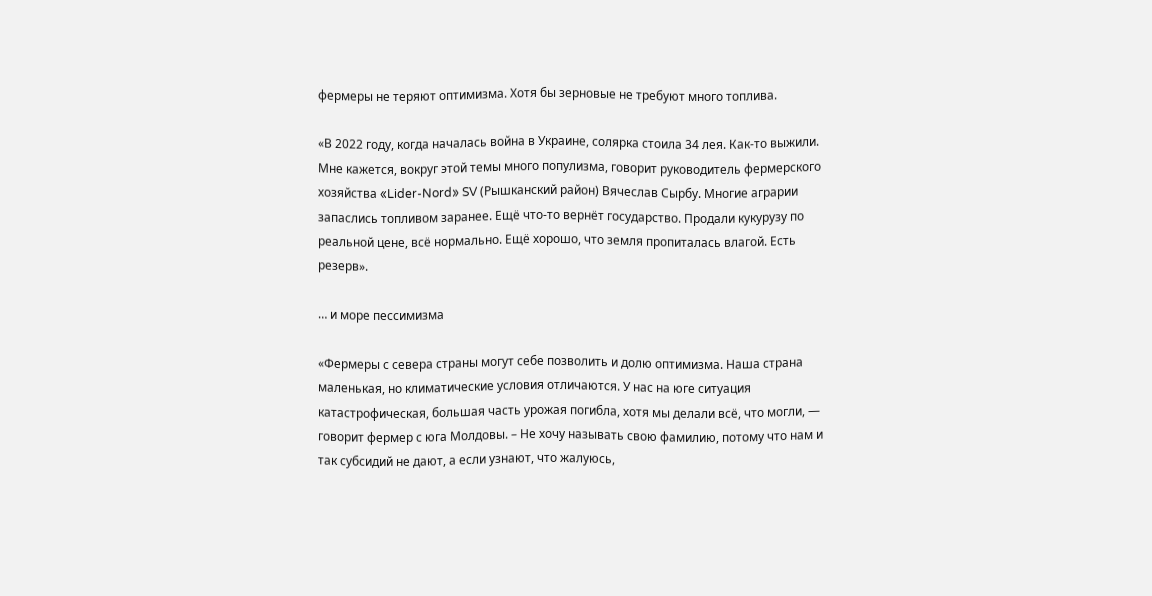фермеры не теряют оптимизма. Хотя бы зерновые не требуют много топлива.

«В 2022 году, когда началась война в Украине, солярка стоила 34 лея. Как-то выжили. Мне кажется, вокруг этой темы много популизма, говорит руководитель фермерского хозяйства «Lider-Nord» SV (Рышканский район) Вячеслав Сырбу. Многие аграрии запаслись топливом заранее. Ещё что-то вернёт государство. Продали кукурузу по реальной цене, всё нормально. Ещё хорошо, что земля пропиталась влагой. Есть резерв».

… и море пессимизма

«Фермеры с севера страны могут себе позволить и долю оптимизма. Наша страна маленькая, но климатические условия отличаются. У нас на юге ситуация катастрофическая, большая часть урожая погибла, хотя мы делали всё, что могли, — говорит фермер с юга Молдовы. – Не хочу называть свою фамилию, потому что нам и так субсидий не дают, а если узнают, что жалуюсь,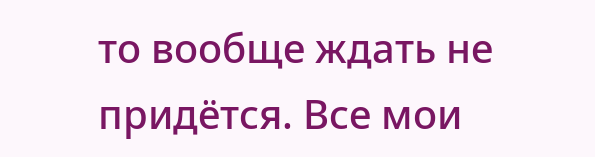то вообще ждать не придётся. Все мои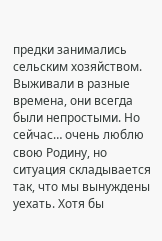предки занимались сельским хозяйством. Выживали в разные времена, они всегда были непростыми. Но сейчас… очень люблю свою Родину, но ситуация складывается так, что мы вынуждены уехать. Хотя бы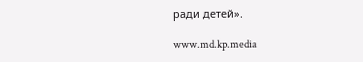ради детей».

www.md.kp.media